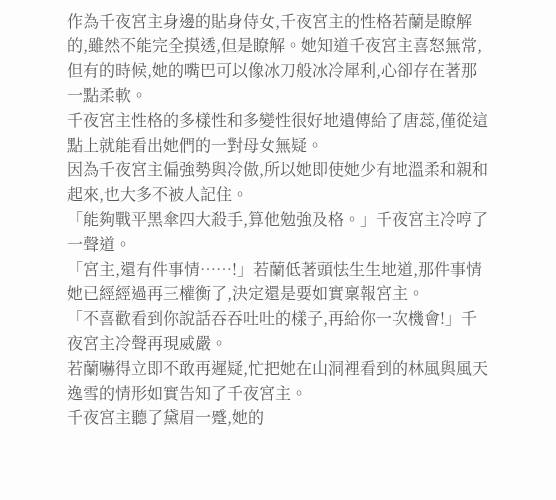作為千夜宮主身邊的貼身侍女,千夜宮主的性格若蘭是瞭解的,雖然不能完全摸透,但是瞭解。她知道千夜宮主喜怒無常,但有的時候,她的嘴巴可以像冰刀般冰冷犀利,心卻存在著那一點柔軟。
千夜宮主性格的多樣性和多變性很好地遺傳給了唐蕊,僅從這點上就能看出她們的一對母女無疑。
因為千夜宮主偏強勢與冷傲,所以她即使她少有地溫柔和親和起來,也大多不被人記住。
「能夠戰平黑傘四大殺手,算他勉強及格。」千夜宮主冷哼了一聲道。
「宮主,還有件事情……!」若蘭低著頭怯生生地道,那件事情她已經經過再三權衡了,決定還是要如實稟報宮主。
「不喜歡看到你說話吞吞吐吐的樣子,再給你一次機會!」千夜宮主冷聲再現威嚴。
若蘭嚇得立即不敢再遲疑,忙把她在山洞裡看到的林風與風天逸雪的情形如實告知了千夜宮主。
千夜宮主聽了黛眉一蹙,她的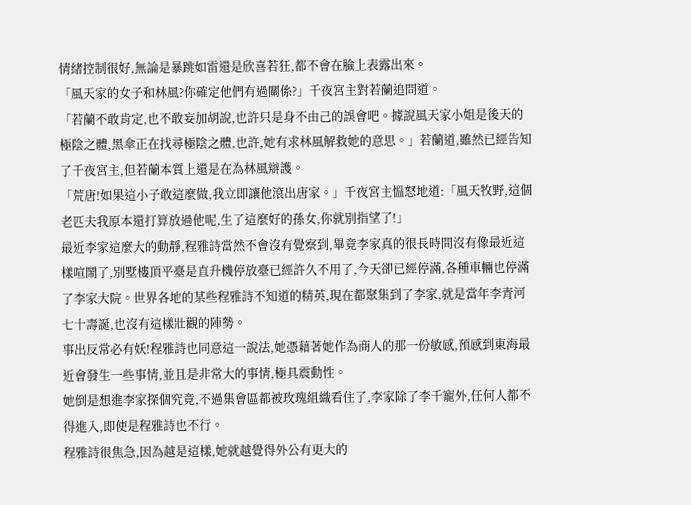情緒控制很好,無論是暴跳如雷還是欣喜若狂,都不會在臉上表露出來。
「風天家的女子和林風?你確定他們有過關係?」千夜宮主對若蘭追問道。
「若蘭不敢肯定,也不敢妄加胡說,也許只是身不由己的誤會吧。據說風天家小姐是後天的極陰之體,黑傘正在找尋極陰之體,也許,她有求林風解救她的意思。」若蘭道,雖然已經告知了千夜宮主,但若蘭本質上還是在為林風辯護。
「荒唐!如果這小子敢這麼做,我立即讓他滾出唐家。」千夜宮主慍怒地道:「風天牧野,這個老匹夫我原本還打算放過他呢,生了這麼好的孫女,你就別指望了!」
最近李家這麼大的動靜,程雅詩當然不會沒有覺察到,畢竟李家真的很長時間沒有像最近這樣喧鬧了,別墅樓頂平臺是直升機停放臺已經許久不用了,今天卻已經停滿,各種車輛也停滿了李家大院。世界各地的某些程雅詩不知道的精英,現在都聚集到了李家,就是當年李青河七十壽誕,也沒有這樣壯觀的陣勢。
事出反常必有妖!程雅詩也同意這一說法,她憑藉著她作為商人的那一份敏感,預感到東海最近會發生一些事情,並且是非常大的事情,極具震動性。
她倒是想進李家探個究竟,不過集會區都被玫瑰組織看住了,李家除了李千寵外,任何人都不得進入,即使是程雅詩也不行。
程雅詩很焦急,因為越是這樣,她就越覺得外公有更大的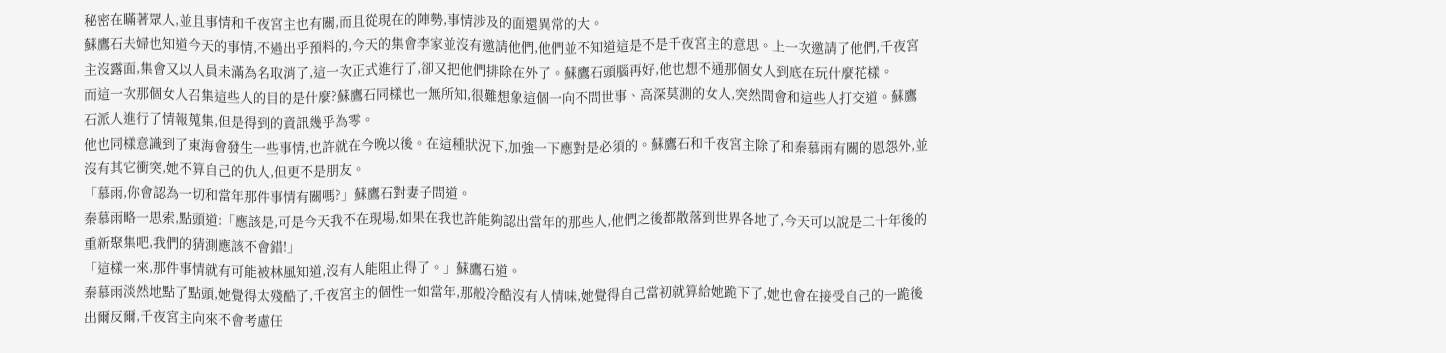秘密在瞞著眾人,並且事情和千夜宮主也有關,而且從現在的陣勢,事情涉及的面還異常的大。
蘇鷹石夫婦也知道今天的事情,不過出乎預料的,今天的集會李家並沒有邀請他們,他們並不知道這是不是千夜宮主的意思。上一次邀請了他們,千夜宮主沒露面,集會又以人員未滿為名取消了,這一次正式進行了,卻又把他們排除在外了。蘇鷹石頭腦再好,他也想不通那個女人到底在玩什麼花樣。
而這一次那個女人召集這些人的目的是什麼?蘇鷹石同樣也一無所知,很難想象這個一向不問世事、高深莫測的女人,突然間會和這些人打交道。蘇鷹石派人進行了情報蒐集,但是得到的資訊幾乎為零。
他也同樣意識到了東海會發生一些事情,也許就在今晚以後。在這種狀況下,加強一下應對是必須的。蘇鷹石和千夜宮主除了和秦慕雨有關的恩怨外,並沒有其它衝突,她不算自己的仇人,但更不是朋友。
「慕雨,你會認為一切和當年那件事情有關嗎?」蘇鷹石對妻子問道。
秦慕雨略一思索,點頭道:「應該是,可是今天我不在現場,如果在我也許能夠認出當年的那些人,他們之後都散落到世界各地了,今天可以說是二十年後的重新聚集吧,我們的猜測應該不會錯!」
「這樣一來,那件事情就有可能被林風知道,沒有人能阻止得了。」蘇鷹石道。
秦慕雨淡然地點了點頭,她覺得太殘酷了,千夜宮主的個性一如當年,那般冷酷沒有人情味,她覺得自己當初就算給她跪下了,她也會在接受自己的一跪後出爾反爾,千夜宮主向來不會考慮任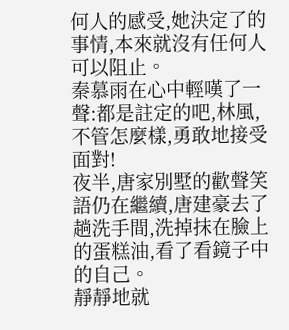何人的感受,她決定了的事情,本來就沒有任何人可以阻止。
秦慕雨在心中輕嘆了一聲:都是註定的吧,林風,不管怎麼樣,勇敢地接受面對!
夜半,唐家別墅的歡聲笑語仍在繼續,唐建豪去了趟洗手間,洗掉抹在臉上的蛋糕油,看了看鏡子中的自己。
靜靜地就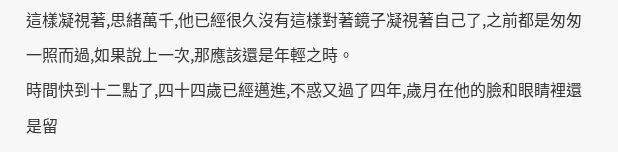這樣凝視著,思緒萬千,他已經很久沒有這樣對著鏡子凝視著自己了,之前都是匆匆一照而過,如果說上一次,那應該還是年輕之時。
時間快到十二點了,四十四歲已經邁進,不惑又過了四年,歲月在他的臉和眼睛裡還是留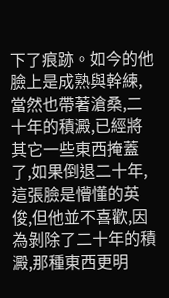下了痕跡。如今的他臉上是成熟與幹練,當然也帶著滄桑,二十年的積澱,已經將其它一些東西掩蓋了,如果倒退二十年,這張臉是懵懂的英俊,但他並不喜歡,因為剝除了二十年的積澱,那種東西更明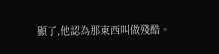顯了,他認為那東西叫做殘酷。